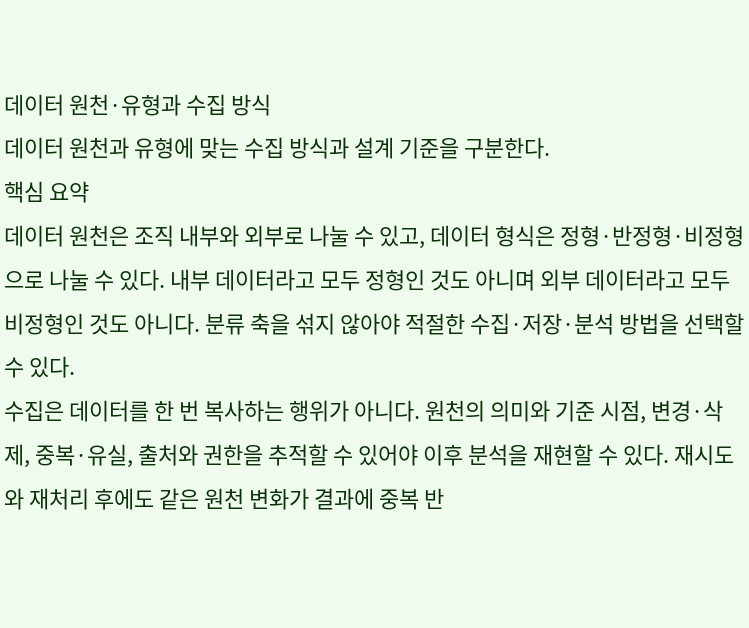데이터 원천·유형과 수집 방식
데이터 원천과 유형에 맞는 수집 방식과 설계 기준을 구분한다.
핵심 요약
데이터 원천은 조직 내부와 외부로 나눌 수 있고, 데이터 형식은 정형·반정형·비정형으로 나눌 수 있다. 내부 데이터라고 모두 정형인 것도 아니며 외부 데이터라고 모두 비정형인 것도 아니다. 분류 축을 섞지 않아야 적절한 수집·저장·분석 방법을 선택할 수 있다.
수집은 데이터를 한 번 복사하는 행위가 아니다. 원천의 의미와 기준 시점, 변경·삭제, 중복·유실, 출처와 권한을 추적할 수 있어야 이후 분석을 재현할 수 있다. 재시도와 재처리 후에도 같은 원천 변화가 결과에 중복 반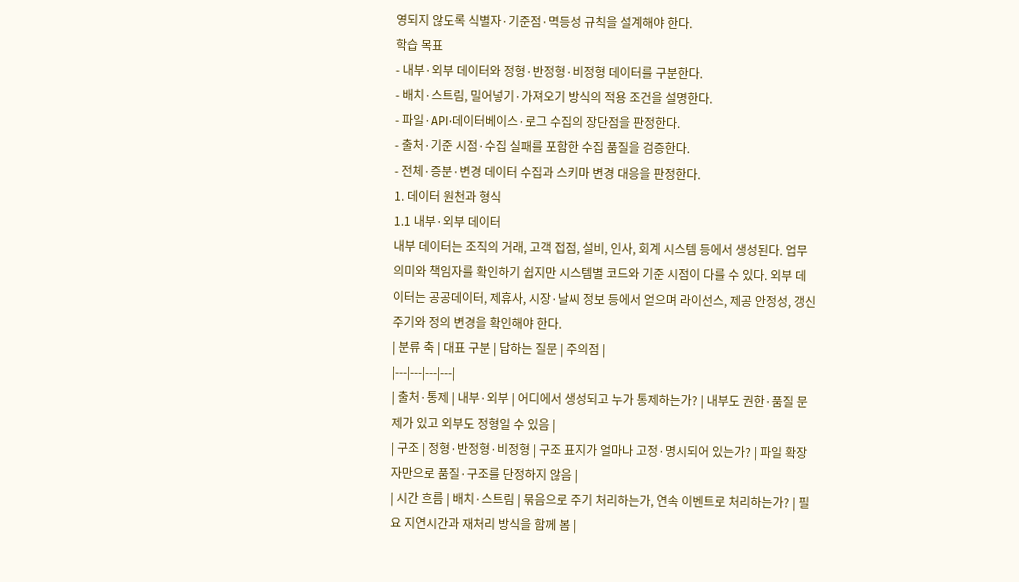영되지 않도록 식별자·기준점·멱등성 규칙을 설계해야 한다.
학습 목표
- 내부·외부 데이터와 정형·반정형·비정형 데이터를 구분한다.
- 배치·스트림, 밀어넣기·가져오기 방식의 적용 조건을 설명한다.
- 파일·API·데이터베이스·로그 수집의 장단점을 판정한다.
- 출처·기준 시점·수집 실패를 포함한 수집 품질을 검증한다.
- 전체·증분·변경 데이터 수집과 스키마 변경 대응을 판정한다.
1. 데이터 원천과 형식
1.1 내부·외부 데이터
내부 데이터는 조직의 거래, 고객 접점, 설비, 인사, 회계 시스템 등에서 생성된다. 업무 의미와 책임자를 확인하기 쉽지만 시스템별 코드와 기준 시점이 다를 수 있다. 외부 데이터는 공공데이터, 제휴사, 시장·날씨 정보 등에서 얻으며 라이선스, 제공 안정성, 갱신 주기와 정의 변경을 확인해야 한다.
| 분류 축 | 대표 구분 | 답하는 질문 | 주의점 |
|---|---|---|---|
| 출처·통제 | 내부·외부 | 어디에서 생성되고 누가 통제하는가? | 내부도 권한·품질 문제가 있고 외부도 정형일 수 있음 |
| 구조 | 정형·반정형·비정형 | 구조 표지가 얼마나 고정·명시되어 있는가? | 파일 확장자만으로 품질·구조를 단정하지 않음 |
| 시간 흐름 | 배치·스트림 | 묶음으로 주기 처리하는가, 연속 이벤트로 처리하는가? | 필요 지연시간과 재처리 방식을 함께 봄 |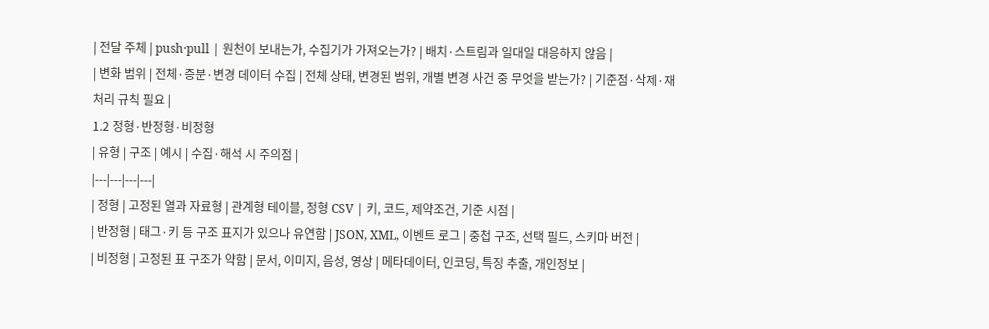| 전달 주체 | push·pull | 원천이 보내는가, 수집기가 가져오는가? | 배치·스트림과 일대일 대응하지 않음 |
| 변화 범위 | 전체·증분·변경 데이터 수집 | 전체 상태, 변경된 범위, 개별 변경 사건 중 무엇을 받는가? | 기준점·삭제·재처리 규칙 필요 |
1.2 정형·반정형·비정형
| 유형 | 구조 | 예시 | 수집·해석 시 주의점 |
|---|---|---|---|
| 정형 | 고정된 열과 자료형 | 관계형 테이블, 정형 CSV | 키, 코드, 제약조건, 기준 시점 |
| 반정형 | 태그·키 등 구조 표지가 있으나 유연함 | JSON, XML, 이벤트 로그 | 중첩 구조, 선택 필드, 스키마 버전 |
| 비정형 | 고정된 표 구조가 약함 | 문서, 이미지, 음성, 영상 | 메타데이터, 인코딩, 특징 추출, 개인정보 |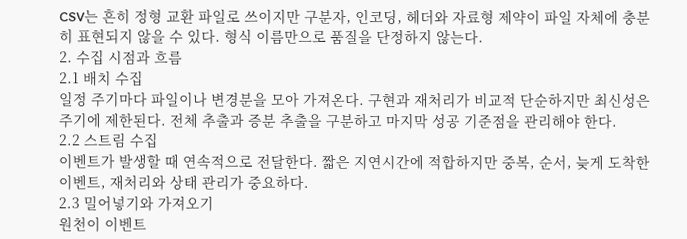CSV는 흔히 정형 교환 파일로 쓰이지만 구분자, 인코딩, 헤더와 자료형 제약이 파일 자체에 충분히 표현되지 않을 수 있다. 형식 이름만으로 품질을 단정하지 않는다.
2. 수집 시점과 흐름
2.1 배치 수집
일정 주기마다 파일이나 변경분을 모아 가져온다. 구현과 재처리가 비교적 단순하지만 최신성은 주기에 제한된다. 전체 추출과 증분 추출을 구분하고 마지막 성공 기준점을 관리해야 한다.
2.2 스트림 수집
이벤트가 발생할 때 연속적으로 전달한다. 짧은 지연시간에 적합하지만 중복, 순서, 늦게 도착한 이벤트, 재처리와 상태 관리가 중요하다.
2.3 밀어넣기와 가져오기
원천이 이벤트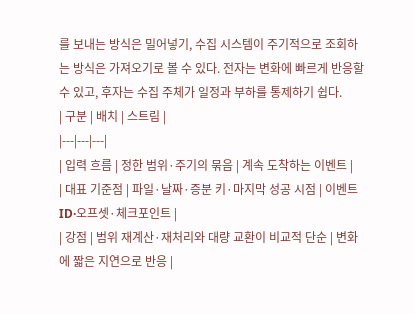를 보내는 방식은 밀어넣기, 수집 시스템이 주기적으로 조회하는 방식은 가져오기로 볼 수 있다. 전자는 변화에 빠르게 반응할 수 있고, 후자는 수집 주체가 일정과 부하를 통제하기 쉽다.
| 구분 | 배치 | 스트림 |
|---|---|---|
| 입력 흐름 | 정한 범위·주기의 묶음 | 계속 도착하는 이벤트 |
| 대표 기준점 | 파일·날짜·증분 키·마지막 성공 시점 | 이벤트 ID·오프셋·체크포인트 |
| 강점 | 범위 재계산·재처리와 대량 교환이 비교적 단순 | 변화에 짧은 지연으로 반응 |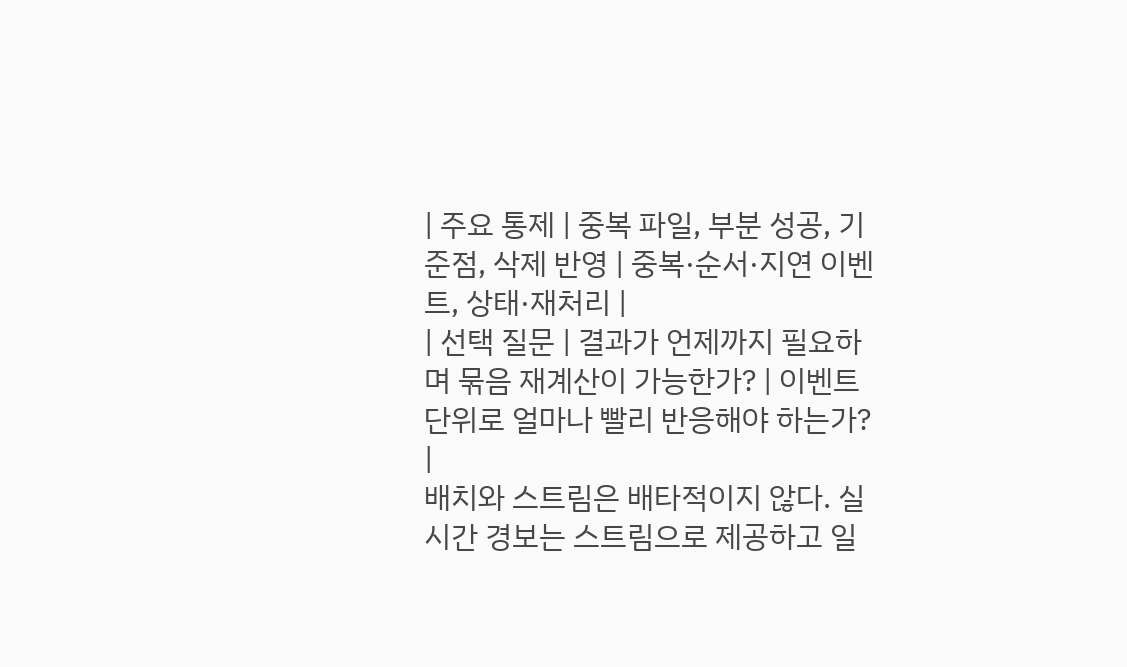| 주요 통제 | 중복 파일, 부분 성공, 기준점, 삭제 반영 | 중복·순서·지연 이벤트, 상태·재처리 |
| 선택 질문 | 결과가 언제까지 필요하며 묶음 재계산이 가능한가? | 이벤트 단위로 얼마나 빨리 반응해야 하는가? |
배치와 스트림은 배타적이지 않다. 실시간 경보는 스트림으로 제공하고 일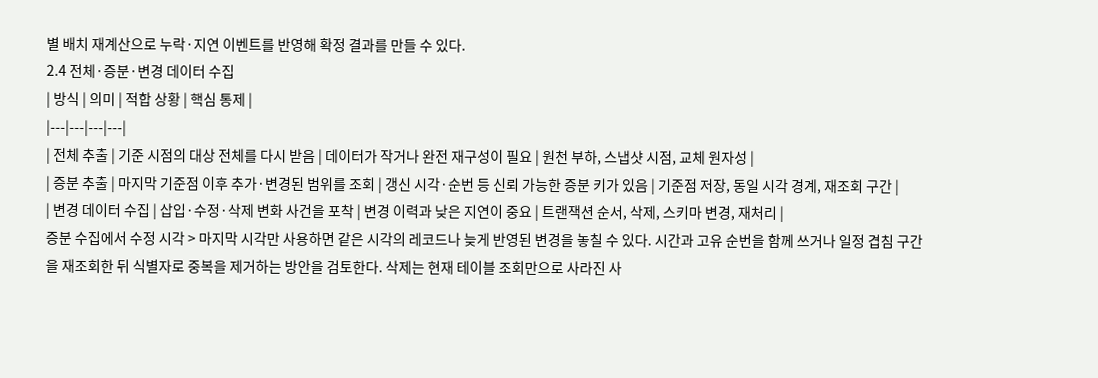별 배치 재계산으로 누락·지연 이벤트를 반영해 확정 결과를 만들 수 있다.
2.4 전체·증분·변경 데이터 수집
| 방식 | 의미 | 적합 상황 | 핵심 통제 |
|---|---|---|---|
| 전체 추출 | 기준 시점의 대상 전체를 다시 받음 | 데이터가 작거나 완전 재구성이 필요 | 원천 부하, 스냅샷 시점, 교체 원자성 |
| 증분 추출 | 마지막 기준점 이후 추가·변경된 범위를 조회 | 갱신 시각·순번 등 신뢰 가능한 증분 키가 있음 | 기준점 저장, 동일 시각 경계, 재조회 구간 |
| 변경 데이터 수집 | 삽입·수정·삭제 변화 사건을 포착 | 변경 이력과 낮은 지연이 중요 | 트랜잭션 순서, 삭제, 스키마 변경, 재처리 |
증분 수집에서 수정 시각 > 마지막 시각만 사용하면 같은 시각의 레코드나 늦게 반영된 변경을 놓칠 수 있다. 시간과 고유 순번을 함께 쓰거나 일정 겹침 구간을 재조회한 뒤 식별자로 중복을 제거하는 방안을 검토한다. 삭제는 현재 테이블 조회만으로 사라진 사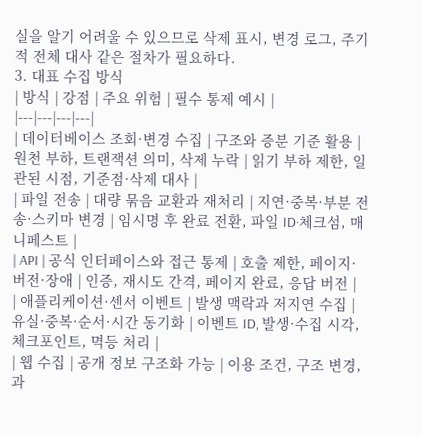실을 알기 어려울 수 있으므로 삭제 표시, 변경 로그, 주기적 전체 대사 같은 절차가 필요하다.
3. 대표 수집 방식
| 방식 | 강점 | 주요 위험 | 필수 통제 예시 |
|---|---|---|---|
| 데이터베이스 조회·변경 수집 | 구조와 증분 기준 활용 | 원천 부하, 트랜잭션 의미, 삭제 누락 | 읽기 부하 제한, 일관된 시점, 기준점·삭제 대사 |
| 파일 전송 | 대량 묶음 교환과 재처리 | 지연·중복·부분 전송·스키마 변경 | 임시명 후 완료 전환, 파일 ID·체크섬, 매니페스트 |
| API | 공식 인터페이스와 접근 통제 | 호출 제한, 페이지·버전·장애 | 인증, 재시도 간격, 페이지 완료, 응답 버전 |
| 애플리케이션·센서 이벤트 | 발생 맥락과 저지연 수집 | 유실·중복·순서·시간 동기화 | 이벤트 ID, 발생·수집 시각, 체크포인트, 멱등 처리 |
| 웹 수집 | 공개 정보 구조화 가능 | 이용 조건, 구조 변경, 과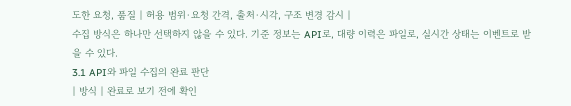도한 요청, 품질 | 허용 범위·요청 간격, 출처·시각, 구조 변경 감시 |
수집 방식은 하나만 선택하지 않을 수 있다. 기준 정보는 API로, 대량 이력은 파일로, 실시간 상태는 이벤트로 받을 수 있다.
3.1 API와 파일 수집의 완료 판단
| 방식 | 완료로 보기 전에 확인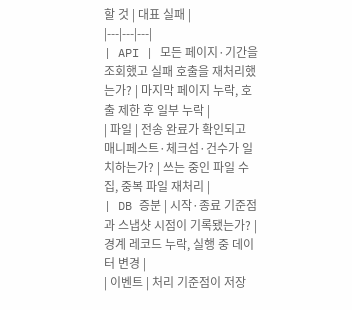할 것 | 대표 실패 |
|---|---|---|
| API | 모든 페이지·기간을 조회했고 실패 호출을 재처리했는가? | 마지막 페이지 누락, 호출 제한 후 일부 누락 |
| 파일 | 전송 완료가 확인되고 매니페스트·체크섬·건수가 일치하는가? | 쓰는 중인 파일 수집, 중복 파일 재처리 |
| DB 증분 | 시작·종료 기준점과 스냅샷 시점이 기록됐는가? | 경계 레코드 누락, 실행 중 데이터 변경 |
| 이벤트 | 처리 기준점이 저장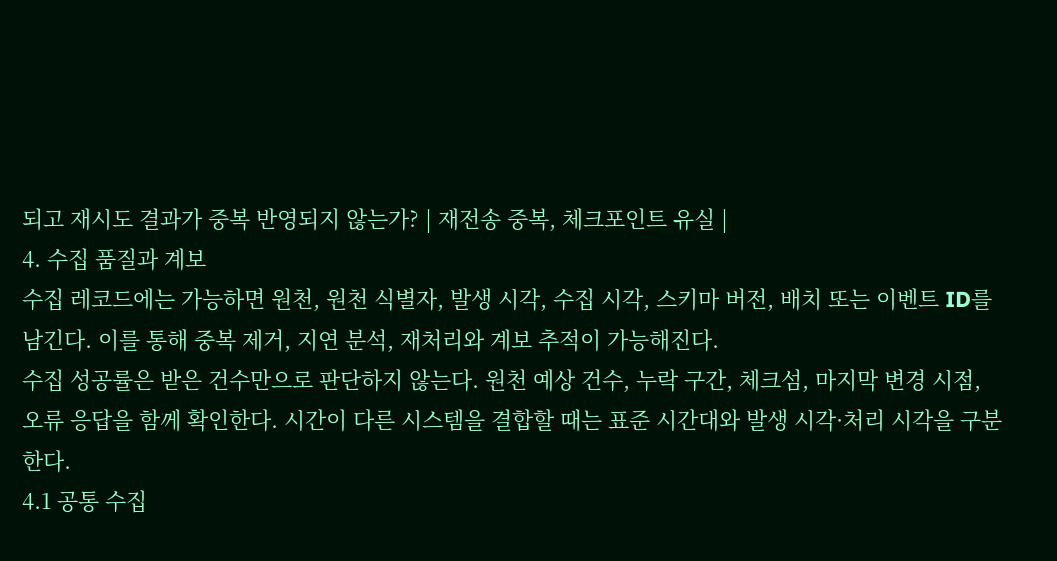되고 재시도 결과가 중복 반영되지 않는가? | 재전송 중복, 체크포인트 유실 |
4. 수집 품질과 계보
수집 레코드에는 가능하면 원천, 원천 식별자, 발생 시각, 수집 시각, 스키마 버전, 배치 또는 이벤트 ID를 남긴다. 이를 통해 중복 제거, 지연 분석, 재처리와 계보 추적이 가능해진다.
수집 성공률은 받은 건수만으로 판단하지 않는다. 원천 예상 건수, 누락 구간, 체크섬, 마지막 변경 시점, 오류 응답을 함께 확인한다. 시간이 다른 시스템을 결합할 때는 표준 시간대와 발생 시각·처리 시각을 구분한다.
4.1 공통 수집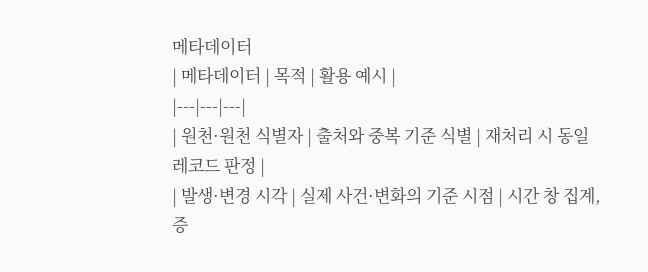메타데이터
| 메타데이터 | 목적 | 활용 예시 |
|---|---|---|
| 원천·원천 식별자 | 출처와 중복 기준 식별 | 재처리 시 동일 레코드 판정 |
| 발생·변경 시각 | 실제 사건·변화의 기준 시점 | 시간 창 집계, 증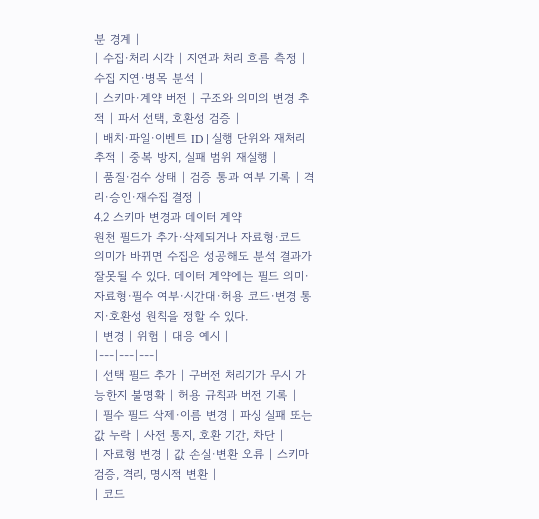분 경계 |
| 수집·처리 시각 | 지연과 처리 흐름 측정 | 수집 지연·병목 분석 |
| 스키마·계약 버전 | 구조와 의미의 변경 추적 | 파서 선택, 호환성 검증 |
| 배치·파일·이벤트 ID | 실행 단위와 재처리 추적 | 중복 방지, 실패 범위 재실행 |
| 품질·검수 상태 | 검증 통과 여부 기록 | 격리·승인·재수집 결정 |
4.2 스키마 변경과 데이터 계약
원천 필드가 추가·삭제되거나 자료형·코드 의미가 바뀌면 수집은 성공해도 분석 결과가 잘못될 수 있다. 데이터 계약에는 필드 의미·자료형·필수 여부·시간대·허용 코드·변경 통지·호환성 원칙을 정할 수 있다.
| 변경 | 위험 | 대응 예시 |
|---|---|---|
| 선택 필드 추가 | 구버전 처리기가 무시 가능한지 불명확 | 허용 규칙과 버전 기록 |
| 필수 필드 삭제·이름 변경 | 파싱 실패 또는 값 누락 | 사전 통지, 호환 기간, 차단 |
| 자료형 변경 | 값 손실·변환 오류 | 스키마 검증, 격리, 명시적 변환 |
| 코드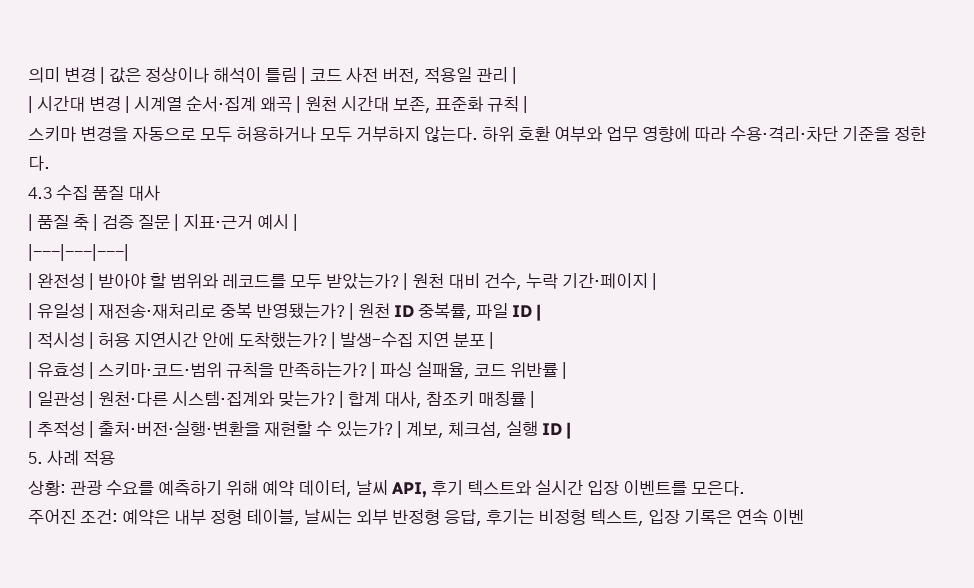의미 변경 | 값은 정상이나 해석이 틀림 | 코드 사전 버전, 적용일 관리 |
| 시간대 변경 | 시계열 순서·집계 왜곡 | 원천 시간대 보존, 표준화 규칙 |
스키마 변경을 자동으로 모두 허용하거나 모두 거부하지 않는다. 하위 호환 여부와 업무 영향에 따라 수용·격리·차단 기준을 정한다.
4.3 수집 품질 대사
| 품질 축 | 검증 질문 | 지표·근거 예시 |
|---|---|---|
| 완전성 | 받아야 할 범위와 레코드를 모두 받았는가? | 원천 대비 건수, 누락 기간·페이지 |
| 유일성 | 재전송·재처리로 중복 반영됐는가? | 원천 ID 중복률, 파일 ID |
| 적시성 | 허용 지연시간 안에 도착했는가? | 발생–수집 지연 분포 |
| 유효성 | 스키마·코드·범위 규칙을 만족하는가? | 파싱 실패율, 코드 위반률 |
| 일관성 | 원천·다른 시스템·집계와 맞는가? | 합계 대사, 참조키 매칭률 |
| 추적성 | 출처·버전·실행·변환을 재현할 수 있는가? | 계보, 체크섬, 실행 ID |
5. 사례 적용
상황: 관광 수요를 예측하기 위해 예약 데이터, 날씨 API, 후기 텍스트와 실시간 입장 이벤트를 모은다.
주어진 조건: 예약은 내부 정형 테이블, 날씨는 외부 반정형 응답, 후기는 비정형 텍스트, 입장 기록은 연속 이벤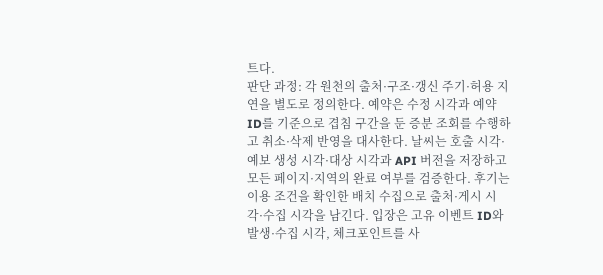트다.
판단 과정: 각 원천의 출처·구조·갱신 주기·허용 지연을 별도로 정의한다. 예약은 수정 시각과 예약 ID를 기준으로 겹침 구간을 둔 증분 조회를 수행하고 취소·삭제 반영을 대사한다. 날씨는 호출 시각·예보 생성 시각·대상 시각과 API 버전을 저장하고 모든 페이지·지역의 완료 여부를 검증한다. 후기는 이용 조건을 확인한 배치 수집으로 출처·게시 시각·수집 시각을 남긴다. 입장은 고유 이벤트 ID와 발생·수집 시각, 체크포인트를 사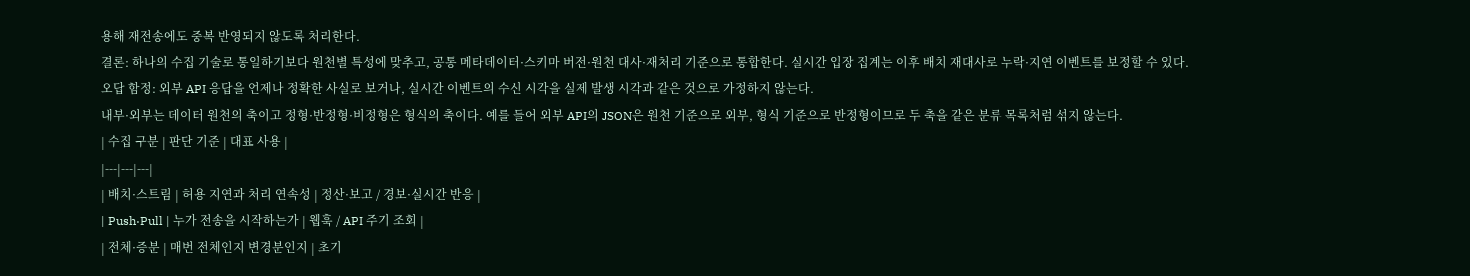용해 재전송에도 중복 반영되지 않도록 처리한다.
결론: 하나의 수집 기술로 통일하기보다 원천별 특성에 맞추고, 공통 메타데이터·스키마 버전·원천 대사·재처리 기준으로 통합한다. 실시간 입장 집계는 이후 배치 재대사로 누락·지연 이벤트를 보정할 수 있다.
오답 함정: 외부 API 응답을 언제나 정확한 사실로 보거나, 실시간 이벤트의 수신 시각을 실제 발생 시각과 같은 것으로 가정하지 않는다.
내부·외부는 데이터 원천의 축이고 정형·반정형·비정형은 형식의 축이다. 예를 들어 외부 API의 JSON은 원천 기준으로 외부, 형식 기준으로 반정형이므로 두 축을 같은 분류 목록처럼 섞지 않는다.
| 수집 구분 | 판단 기준 | 대표 사용 |
|---|---|---|
| 배치·스트림 | 허용 지연과 처리 연속성 | 정산·보고 / 경보·실시간 반응 |
| Push·Pull | 누가 전송을 시작하는가 | 웹훅 / API 주기 조회 |
| 전체·증분 | 매번 전체인지 변경분인지 | 초기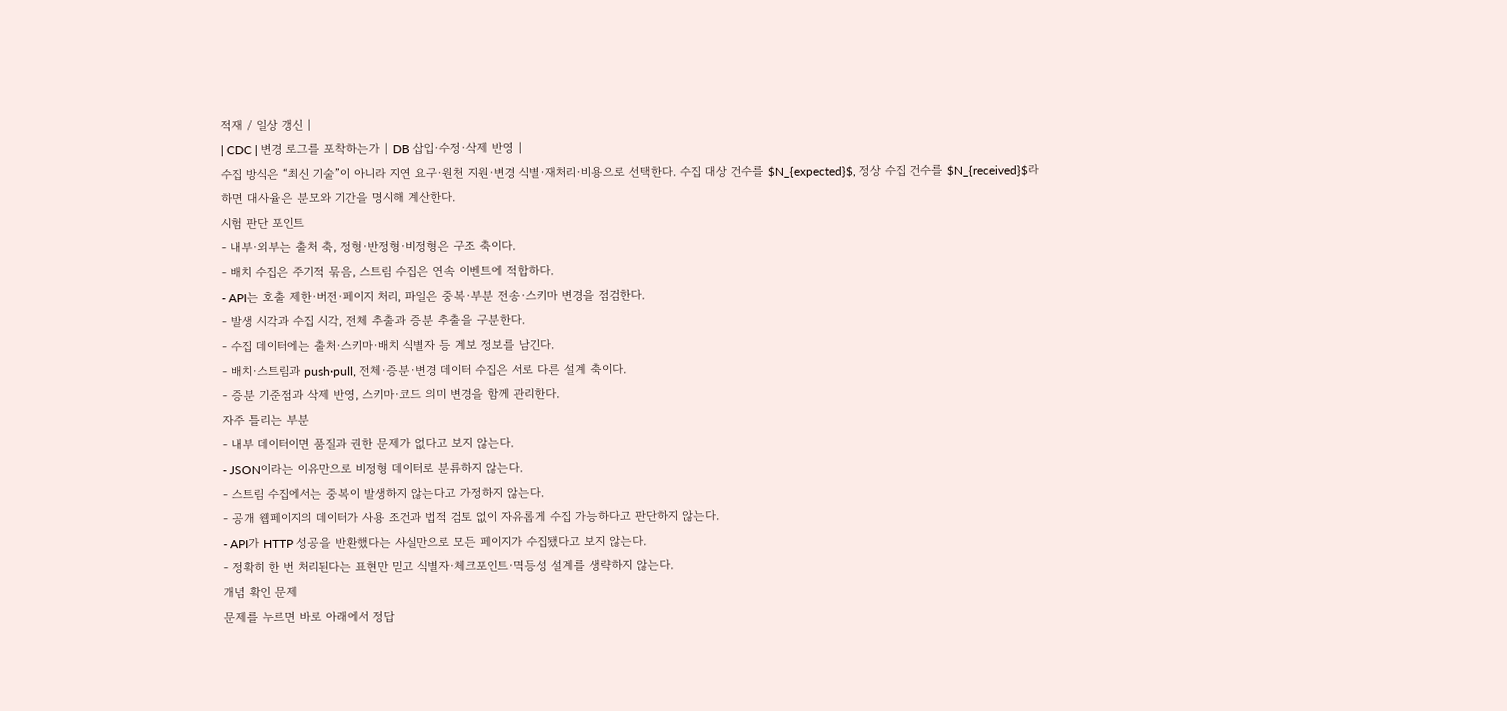적재 / 일상 갱신 |
| CDC | 변경 로그를 포착하는가 | DB 삽입·수정·삭제 반영 |
수집 방식은 “최신 기술”이 아니라 지연 요구·원천 지원·변경 식별·재처리·비용으로 선택한다. 수집 대상 건수를 $N_{expected}$, 정상 수집 건수를 $N_{received}$라 하면 대사율은 분모와 기간을 명시해 계산한다.
시험 판단 포인트
- 내부·외부는 출처 축, 정형·반정형·비정형은 구조 축이다.
- 배치 수집은 주기적 묶음, 스트림 수집은 연속 이벤트에 적합하다.
- API는 호출 제한·버전·페이지 처리, 파일은 중복·부분 전송·스키마 변경을 점검한다.
- 발생 시각과 수집 시각, 전체 추출과 증분 추출을 구분한다.
- 수집 데이터에는 출처·스키마·배치 식별자 등 계보 정보를 남긴다.
- 배치·스트림과 push·pull, 전체·증분·변경 데이터 수집은 서로 다른 설계 축이다.
- 증분 기준점과 삭제 반영, 스키마·코드 의미 변경을 함께 관리한다.
자주 틀리는 부분
- 내부 데이터이면 품질과 권한 문제가 없다고 보지 않는다.
- JSON이라는 이유만으로 비정형 데이터로 분류하지 않는다.
- 스트림 수집에서는 중복이 발생하지 않는다고 가정하지 않는다.
- 공개 웹페이지의 데이터가 사용 조건과 법적 검토 없이 자유롭게 수집 가능하다고 판단하지 않는다.
- API가 HTTP 성공을 반환했다는 사실만으로 모든 페이지가 수집됐다고 보지 않는다.
- 정확히 한 번 처리된다는 표현만 믿고 식별자·체크포인트·멱등성 설계를 생략하지 않는다.
개념 확인 문제
문제를 누르면 바로 아래에서 정답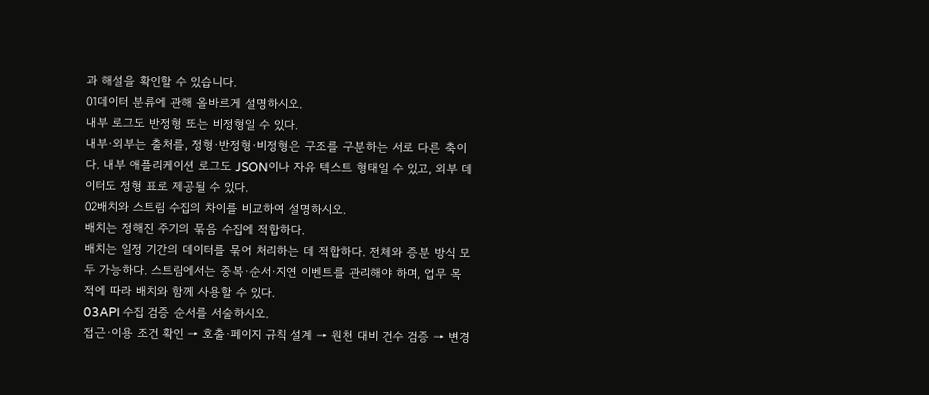과 해설을 확인할 수 있습니다.
01데이터 분류에 관해 올바르게 설명하시오.
내부 로그도 반정형 또는 비정형일 수 있다.
내부·외부는 출처를, 정형·반정형·비정형은 구조를 구분하는 서로 다른 축이다. 내부 애플리케이션 로그도 JSON이나 자유 텍스트 형태일 수 있고, 외부 데이터도 정형 표로 제공될 수 있다.
02배치와 스트림 수집의 차이를 비교하여 설명하시오.
배치는 정해진 주기의 묶음 수집에 적합하다.
배치는 일정 기간의 데이터를 묶어 처리하는 데 적합하다. 전체와 증분 방식 모두 가능하다. 스트림에서는 중복·순서·지연 이벤트를 관리해야 하며, 업무 목적에 따라 배치와 함께 사용할 수 있다.
03API 수집 검증 순서를 서술하시오.
접근·이용 조건 확인 → 호출·페이지 규칙 설계 → 원천 대비 건수 검증 → 변경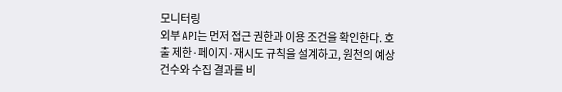모니터링
외부 API는 먼저 접근 권한과 이용 조건을 확인한다. 호출 제한·페이지·재시도 규칙을 설계하고, 원천의 예상 건수와 수집 결과를 비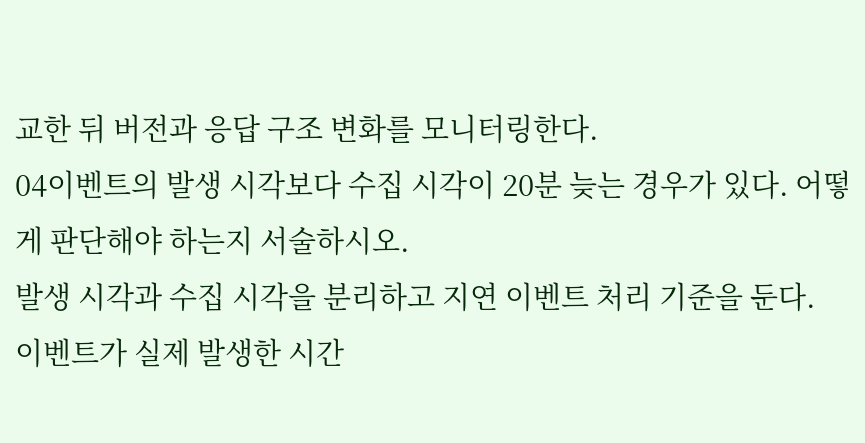교한 뒤 버전과 응답 구조 변화를 모니터링한다.
04이벤트의 발생 시각보다 수집 시각이 20분 늦는 경우가 있다. 어떻게 판단해야 하는지 서술하시오.
발생 시각과 수집 시각을 분리하고 지연 이벤트 처리 기준을 둔다.
이벤트가 실제 발생한 시간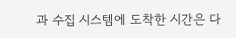과 수집 시스템에 도착한 시간은 다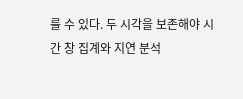를 수 있다. 두 시각을 보존해야 시간 창 집계와 지연 분석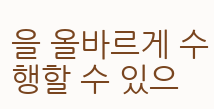을 올바르게 수행할 수 있으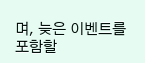며, 늦은 이벤트를 포함할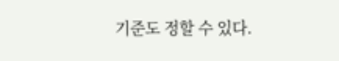기준도 정할 수 있다.